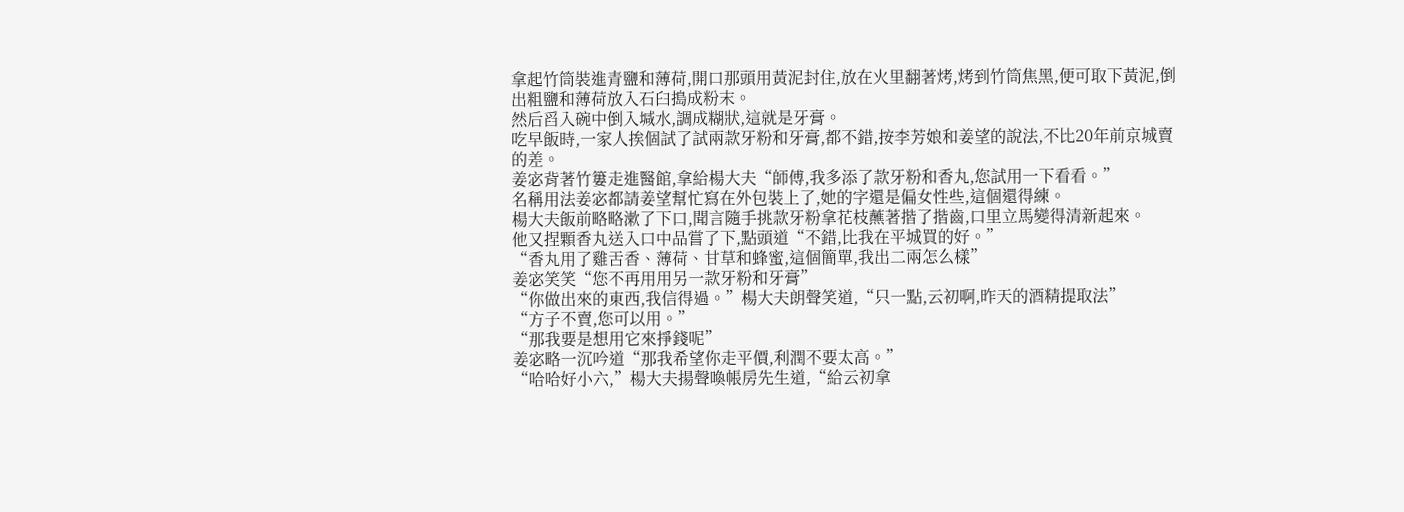拿起竹筒裝進青鹽和薄荷,開口那頭用黃泥封住,放在火里翻著烤,烤到竹筒焦黑,便可取下黃泥,倒出粗鹽和薄荷放入石臼搗成粉末。
然后舀入碗中倒入堿水,調成糊狀,這就是牙膏。
吃早飯時,一家人挨個試了試兩款牙粉和牙膏,都不錯,按李芳娘和姜望的說法,不比20年前京城賣的差。
姜宓背著竹簍走進醫館,拿給楊大夫“師傅,我多添了款牙粉和香丸,您試用一下看看。”
名稱用法姜宓都請姜望幫忙寫在外包裝上了,她的字還是偏女性些,這個還得練。
楊大夫飯前略略漱了下口,聞言隨手挑款牙粉拿花枝蘸著揩了揩齒,口里立馬變得清新起來。
他又捏顆香丸送入口中品嘗了下,點頭道“不錯,比我在平城買的好。”
“香丸用了雞舌香、薄荷、甘草和蜂蜜,這個簡單,我出二兩怎么樣”
姜宓笑笑“您不再用用另一款牙粉和牙膏”
“你做出來的東西,我信得過。”楊大夫朗聲笑道,“只一點,云初啊,昨天的酒精提取法”
“方子不賣,您可以用。”
“那我要是想用它來掙錢呢”
姜宓略一沉吟道“那我希望你走平價,利潤不要太高。”
“哈哈好小六,”楊大夫揚聲喚帳房先生道,“給云初拿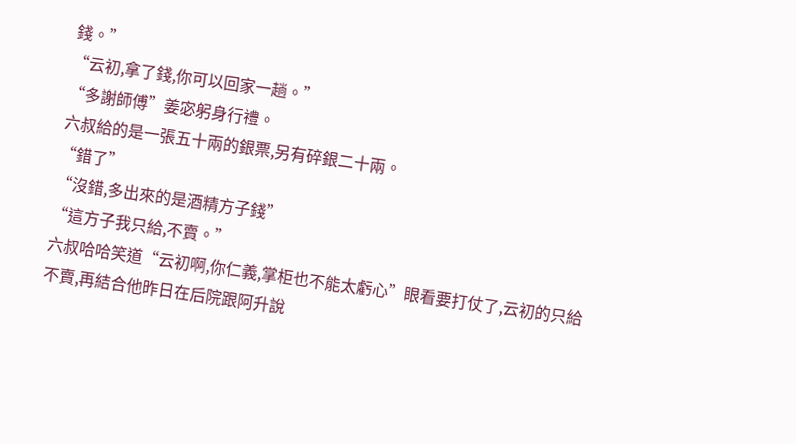錢。”
“云初,拿了錢,你可以回家一趟。”
“多謝師傅”姜宓躬身行禮。
六叔給的是一張五十兩的銀票,另有碎銀二十兩。
“錯了”
“沒錯,多出來的是酒精方子錢”
“這方子我只給,不賣。”
六叔哈哈笑道“云初啊,你仁義,掌柜也不能太虧心”眼看要打仗了,云初的只給不賣,再結合他昨日在后院跟阿升說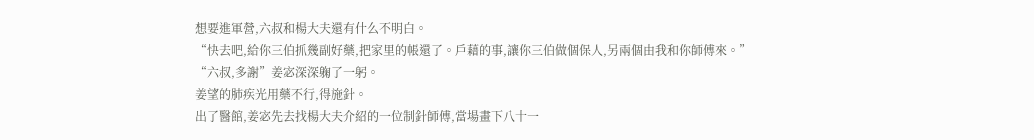想要進軍營,六叔和楊大夫還有什么不明白。
“快去吧,給你三伯抓幾副好藥,把家里的帳還了。戶藉的事,讓你三伯做個保人,另兩個由我和你師傅來。”
“六叔,多謝”姜宓深深躹了一躬。
姜望的肺疾光用藥不行,得施針。
出了醫館,姜宓先去找楊大夫介紹的一位制針師傅,當場畫下八十一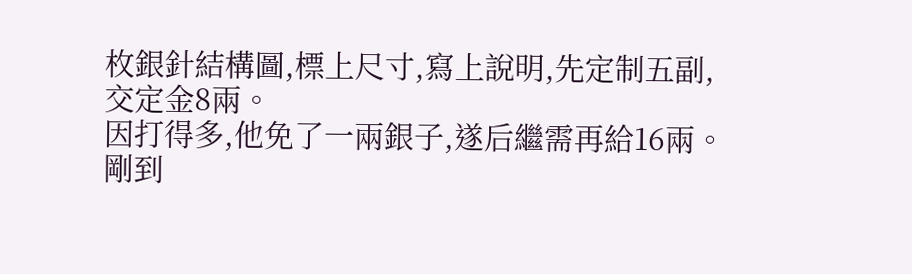枚銀針結構圖,標上尺寸,寫上說明,先定制五副,交定金8兩。
因打得多,他免了一兩銀子,遂后繼需再給16兩。
剛到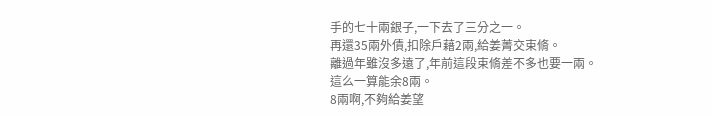手的七十兩銀子,一下去了三分之一。
再還35兩外債,扣除戶藉2兩,給姜菁交束脩。
離過年雖沒多遠了,年前這段束脩差不多也要一兩。
這么一算能余8兩。
8兩啊,不夠給姜望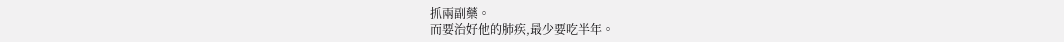抓兩副藥。
而要治好他的肺疾,最少要吃半年。